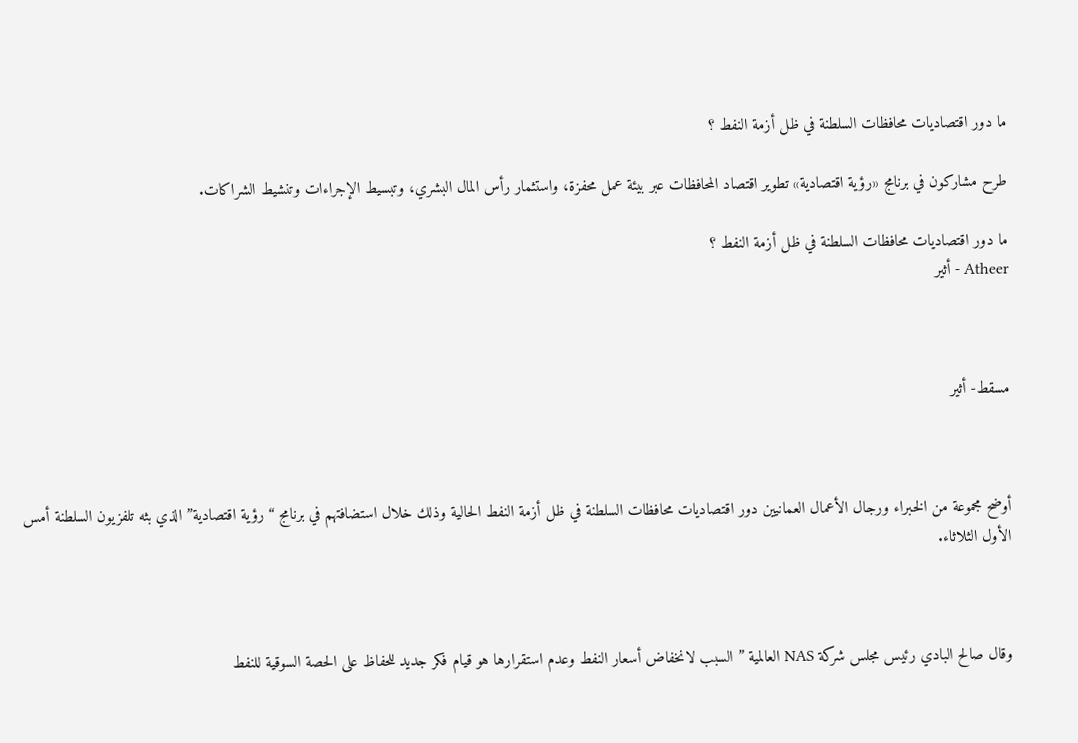ما دور اقتصاديات محافظات السلطنة في ظل أزمة النفط ؟

طرح مشاركون في برنامج «رؤية اقتصادية» تطوير اقتصاد المحافظات عبر بيئة عمل محفزة، واستثمار رأس المال البشري، وتبسيط الإجراءات وتنشيط الشراكات.

ما دور اقتصاديات محافظات السلطنة في ظل أزمة النفط ؟
Atheer - أثير



مسقط- أثير



أوضح مجموعة من الخبراء ورجال الأعمال العمانيين دور اقتصاديات محافظات السلطنة في ظل أزمة النفط الحالية وذلك خلال استضافتهم في برنامج “رؤية اقتصادية” الذي بثه تلفزيون السلطنة أمس الأول الثلاثاء.



وقال صالح البادي رئيس مجلس شركة NAS العالمية ” السبب لانخفاض أسعار النفط وعدم استقرارها هو قيام فكر جديد للحفاظ على الحصة السوقية للنفط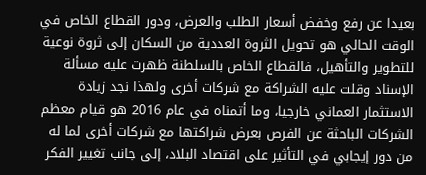بعيدا عن رفع وخفض أسعار الطلب والعرض، ودور القطاع الخاص في الوقت الحالي هو تحويل الثروة العددية من السكان إلى ثروة نوعية للتطوير والتأهيل، فالقطاع الخاص بالسلطنة ظهرت عليه مسألة الإسناد وقلت عليه الشراكة مع شركات أخرى ولهذا نجد زيادة الاستثمار العماني خارجيا، وما أتمناه في عام 2016 هو قيام معظم الشركات الباحثة عن الفرص بعرض شراكتها مع شركات أخرى لما له من دور إيجابي في التأثير على اقتصاد البلاد، إلى جانب تغيير الفكر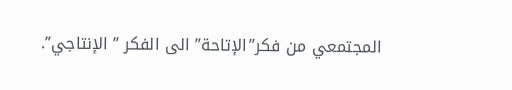المجتمعي من فكر”الإتاحة” الى الفكر ” الإنتاجي”.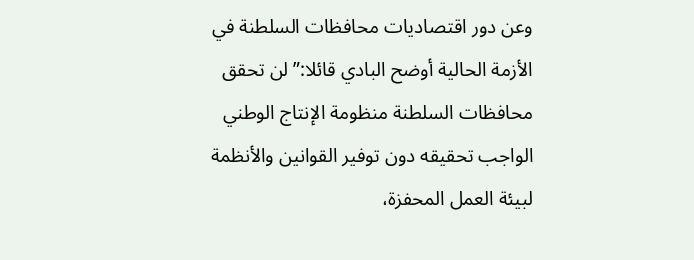وعن دور اقتصاديات محافظات السلطنة في الأزمة الحالية أوضح البادي قائلا:” لن تحقق محافظات السلطنة منظومة الإنتاج الوطني الواجب تحقيقه دون توفير القوانين والأنظمة لبيئة العمل المحفزة،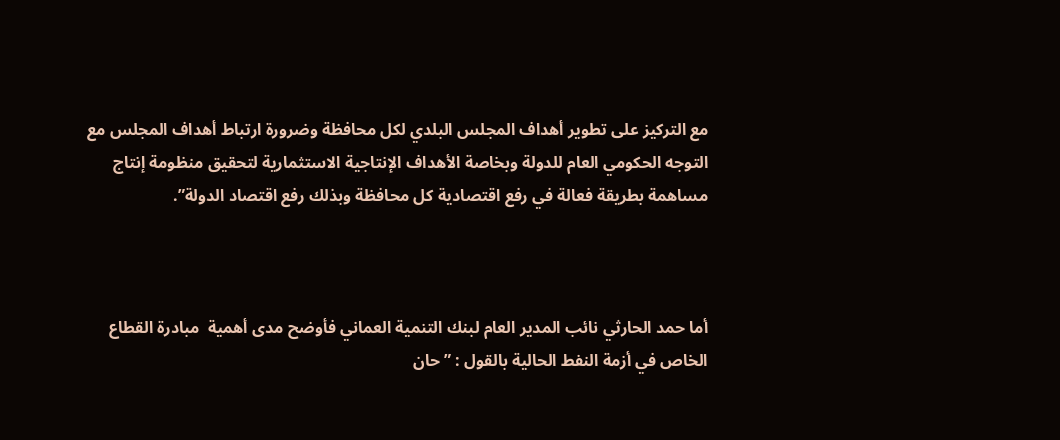مع التركيز على تطوير أهداف المجلس البلدي لكل محافظة وضرورة ارتباط أهداف المجلس مع التوجه الحكومي العام للدولة وبخاصة الأهداف الإنتاجية الاستثمارية لتحقيق منظومة إنتاج مساهمة بطريقة فعالة في رفع اقتصادية كل محافظة وبذلك رفع اقتصاد الدولة”.



أما حمد الحارثي نائب المدير العام لبنك التنمية العماني فأوضح مدى أهمية  مبادرة القطاع الخاص في أزمة النفط الحالية بالقول : ” حان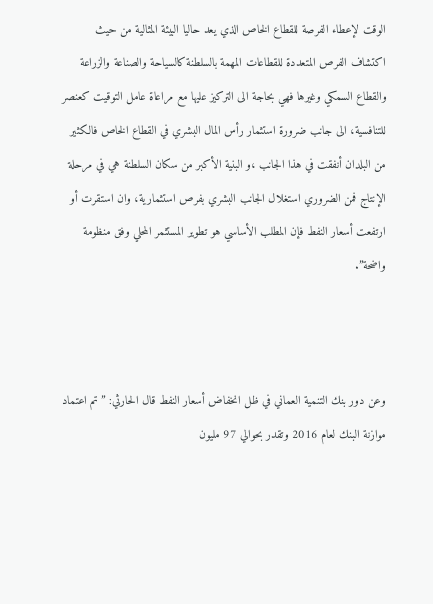الوقت لإعطاء الفرصة للقطاع الخاص الذي يعد حاليا البيئة المثالية من حيث اكتشاف الفرص المتعددة للقطاعات المهمة بالسلطنة كالسياحة والصناعة والزراعة والقطاع السمكي وغيرها فهي بحاجة الى التركيز عليها مع مراعاة عامل التوقيت كعنصر للتنافسية، الى جانب ضرورة استثمار رأس المال البشري في القطاع الخاص فالكثير من البلدان أنفقت في هذا الجانب ،و البنية الأكبر من سكان السلطنة هي في مرحلة الإنتاج فمن الضروري استغلال الجانب البشري بفرص استثمارية، وان استقرت أو ارتفعت أسعار النفط فإن المطلب الأساسي هو تطوير المستثمر المحلي وفق منظومة واضحة”.



وعن دور بنك التنمية العماني في ظل انخفاض أسعار النفط قال الحارثي: ” تم اعتماد موازنة البنك لعام 2016 وتقدر بحوالي 97 مليون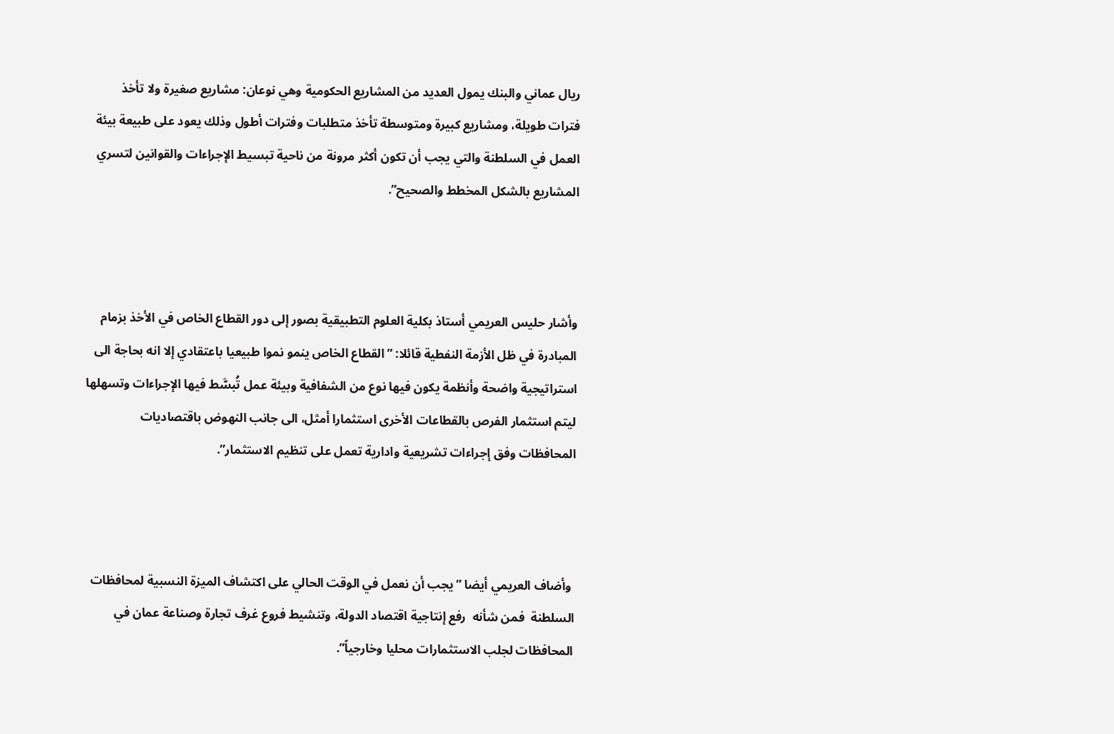ريال عماني والبنك يمول العديد من المشاريع الحكومية وهي نوعان: مشاريع صغيرة ولا تأخذ فترات طويلة، ومشاريع كبيرة ومتوسطة تأخذ متطلبات وفترات أطول وذلك يعود على طبيعة بيئة العمل في السلطنة والتي يجب أن تكون أكثر مرونة من ناحية تبسيط الإجراءات والقوانين لتسري المشاريع بالشكل المخطط والصحيح”.



وأشار حليس العريمي أستاذ بكلية العلوم التطبيقية بصور إلى دور القطاع الخاص في الأخذ بزمام المبادرة في ظل الأزمة النفطية قائلا: ” القطاع الخاص ينمو نموا طبيعيا باعتقادي إلا انه بحاجة الى استراتيجية واضحة وأنظمة يكون فيها نوع من الشفافية وبيئة عمل تُبسَّط فيها الإجراءات وتسهلها ليتم استثمار الفرص بالقطاعات الأخرى استثمارا أمثل، الى جانب النهوض باقتصاديات المحافظات وفق إجراءات تشريعية وادارية تعمل على تنظيم الاستثمار”.



 وأضاف العريمي أيضا ” يجب أن نعمل في الوقت الحالي على اكتشاف الميزة النسبية لمحافظات السلطنة  فمن شأنه  رفع إنتاجية اقتصاد الدولة، وتنشيط فروع غرف تجارة وصناعة عمان في المحافظات لجلب الاستثمارات محليا وخارجياً”.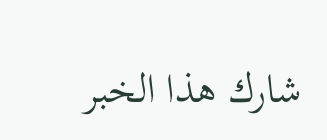شارك هذا الخبر